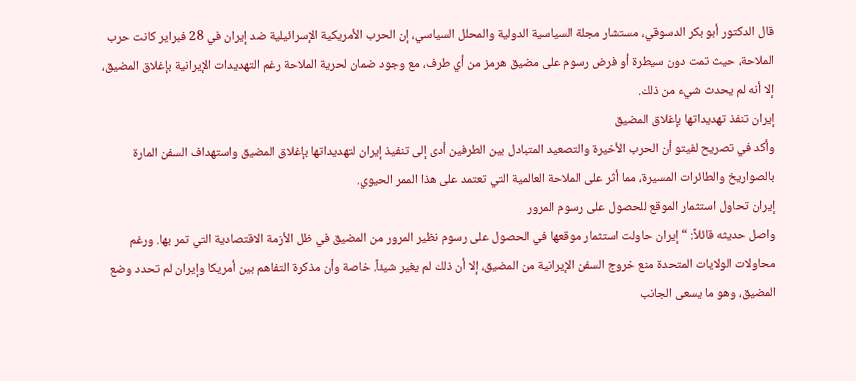قال الدكتور أبو بكر الدسوقي، مستشار مجلة السياسية الدولية والمحلل السياسي، إن الحرب الأمريكية الإسرائيلية ضد إيران في 28 فبراير كانت حرب الملاحة، حيث تمت دون سيطرة أو فرض رسوم على مضيق هرمز من أي طرف، مع وجود ضمان لحرية الملاحة رغم التهديدات الإيرانية بإغلاق المضيق، إلا أنه لم يحدث شيء من ذلك.
إيران تنفذ تهديداتها بإغلاق المضيق
وأكد في تصريح لفيتو أن الحرب الأخيرة والتصعيد المتبادل بين الطرفين أدى إلى تنفيذ إيران لتهديداتها بإغلاق المضيق واستهداف السفن المارة بالصواريخ والطائرات المسيرة، مما أثر على الملاحة العالمية التي تعتمد على هذا الممر الحيوي.
إيران تحاول استثمار الموقع للحصول على رسوم المرور
واصل حديثه قائلاً: “إيران حاولت استثمار موقعها في الحصول على رسوم نظير المرور من المضيق في ظل الأزمة الاقتصادية التي تمر بها. ورغم محاولات الولايات المتحدة منع خروج السفن الإيرانية من المضيق، إلا أن ذلك لم يغير شيئاً. خاصة وأن مذكرة التفاهم بين أمريكا وإيران لم تحدد وضع المضيق، وهو ما يسعى الجانب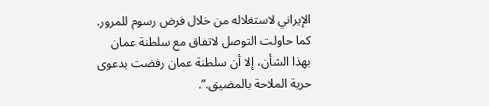الإيراني لاستغلاله من خلال فرض رسوم للمرور. كما حاولت التوصل لاتفاق مع سلطنة عمان بهذا الشأن، إلا أن سلطنة عمان رفضت بدعوى حرية الملاحة بالمضيق.”.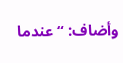وأضاف: “عندما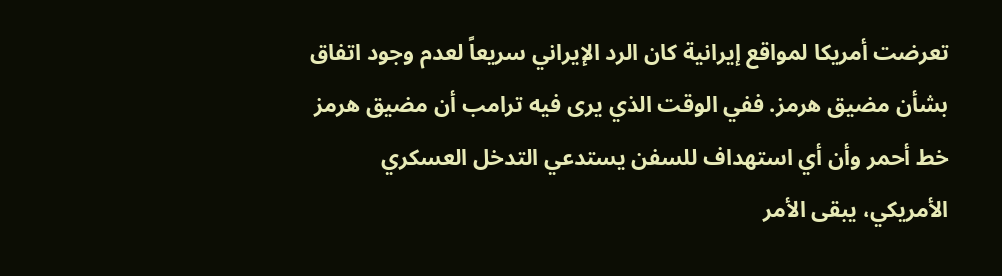تعرضت أمريكا لمواقع إيرانية كان الرد الإيراني سريعاً لعدم وجود اتفاق بشأن مضيق هرمز. ففي الوقت الذي يرى فيه ترامب أن مضيق هرمز خط أحمر وأن أي استهداف للسفن يستدعي التدخل العسكري الأمريكي، يبقى الأمر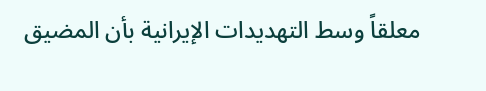معلقاً وسط التهديدات الإيرانية بأن المضيق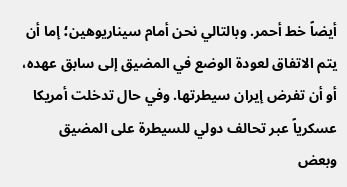أيضاً خط أحمر. وبالتالي نحن أمام سيناريوهين؛ إما أن يتم الاتفاق لعودة الوضع في المضيق إلى سابق عهده، أو أن تفرض إيران سيطرتها. وفي حال تدخلت أمريكا عسكرياً عبر تحالف دولي للسيطرة على المضيق وبعض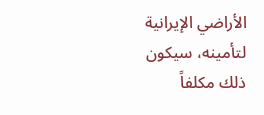الأراضي الإيرانية لتأمينه، سيكون ذلك مكلفاً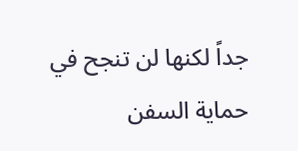جداً لكنها لن تنجح في حماية السفن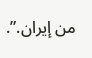من إيران.”.